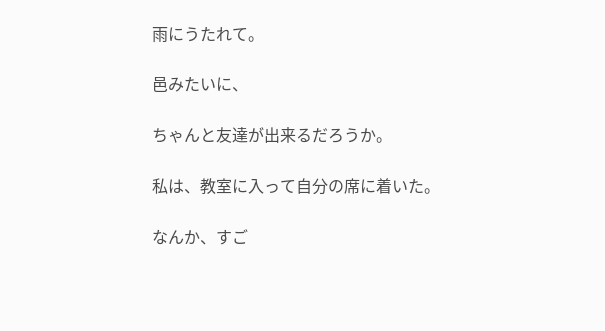雨にうたれて。

邑みたいに、

ちゃんと友達が出来るだろうか。

私は、教室に入って自分の席に着いた。

なんか、すご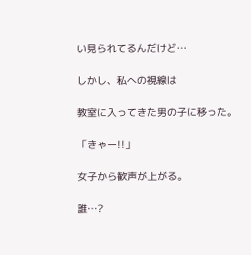い見られてるんだけど…

しかし、私への視線は

教室に入ってきた男の子に移った。

「きゃー!!」

女子から歓声が上がる。

誰…?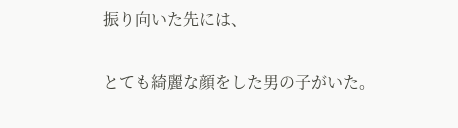振り向いた先には、

とても綺麗な顔をした男の子がいた。